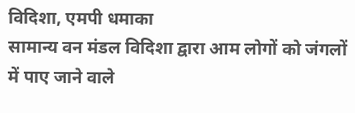विदिशा, एमपी धमाका
सामान्य वन मंडल विदिशा द्वारा आम लोगों को जंगलों में पाए जाने वाले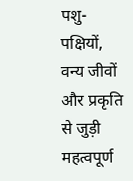पशु-पक्षियों, वन्य जीवों और प्रकृति से जुड़ी महत्वपूर्ण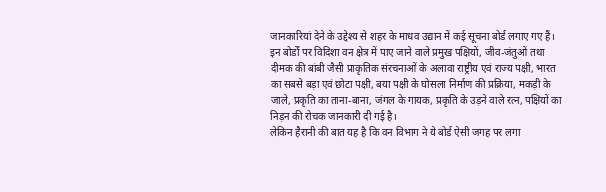जानकारियां देने के उद्देश्य से शहर के माधव उद्यान में कई सूचना बोर्ड लगाए गए हैं। इन बोर्डों पर विदिशा वन क्षेत्र में पाए जाने वाले प्रमुख पक्षियों, जीव-जंतुओं तथा दीमक की बांबी जैसी प्राकृतिक संरचनाओं के अलावा राष्ट्रीय एवं राज्य पक्षी, भारत का सबसे बड़ा एवं छोटा पक्षी, बया पक्षी के घोसला निर्माण की प्रक्रिया, मकड़ी के जाले, प्रकृति का ताना-बाना, जंगल के गायक, प्रकृति के उड़ने वाले रत्न, पक्षियों का निड़न की रोचक जानकारी दी गई है।
लेकिन हैरानी की बात यह है कि वन विभाग ने ये बोर्ड ऐसी जगह पर लगा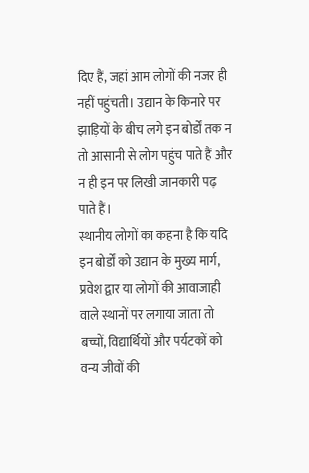दिए हैं, जहां आम लोगों की नजर ही नहीं पहुंचती। उद्यान के किनारे पर झाड़ियों के बीच लगे इन बोर्डों तक न तो आसानी से लोग पहुंच पाते हैं और न ही इन पर लिखी जानकारी पढ़ पाते हैं।
स्थानीय लोगों का कहना है कि यदि इन बोर्डों को उद्यान के मुख्य मार्ग, प्रवेश द्वार या लोगों की आवाजाही वाले स्थानों पर लगाया जाता तो बच्चों, विद्यार्थियों और पर्यटकों को वन्य जीवों की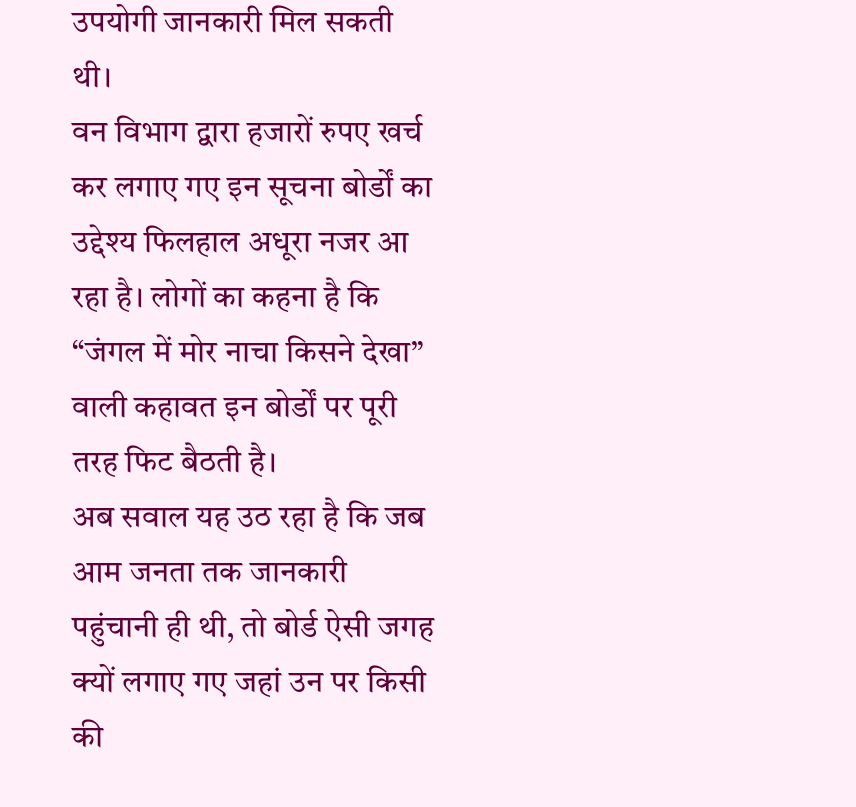उपयोगी जानकारी मिल सकती थी।
वन विभाग द्वारा हजारों रुपए खर्च कर लगाए गए इन सूचना बोर्डों का उद्देश्य फिलहाल अधूरा नजर आ रहा है। लोगों का कहना है कि “जंगल में मोर नाचा किसने देखा” वाली कहावत इन बोर्डों पर पूरी तरह फिट बैठती है।
अब सवाल यह उठ रहा है कि जब आम जनता तक जानकारी पहुंचानी ही थी, तो बोर्ड ऐसी जगह क्यों लगाए गए जहां उन पर किसी की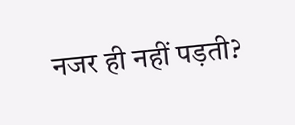नजर ही नहीं पड़ती?